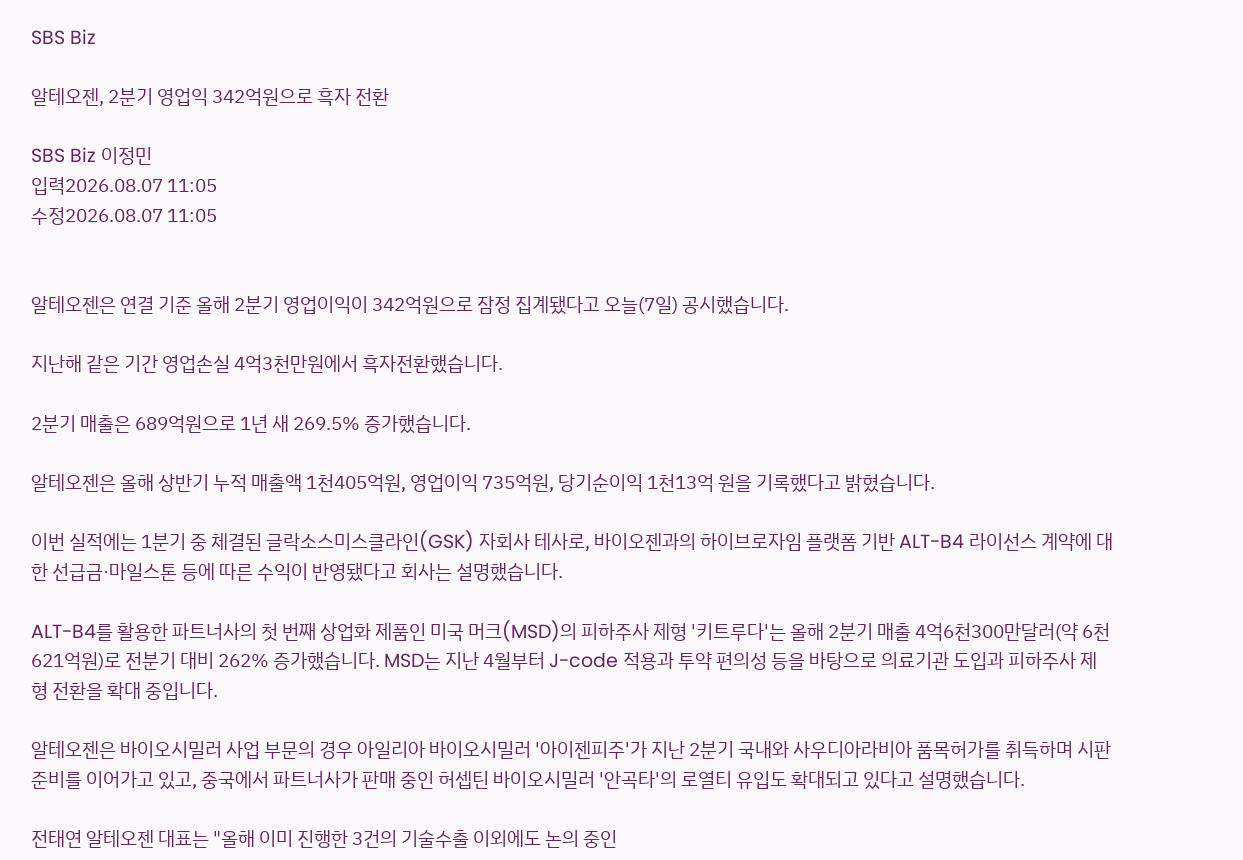SBS Biz

알테오젠, 2분기 영업익 342억원으로 흑자 전환

SBS Biz 이정민
입력2026.08.07 11:05
수정2026.08.07 11:05


알테오젠은 연결 기준 올해 2분기 영업이익이 342억원으로 잠정 집계됐다고 오늘(7일) 공시했습니다.

지난해 같은 기간 영업손실 4억3천만원에서 흑자전환했습니다.

2분기 매출은 689억원으로 1년 새 269.5% 증가했습니다.

알테오젠은 올해 상반기 누적 매출액 1천405억원, 영업이익 735억원, 당기순이익 1천13억 원을 기록했다고 밝혔습니다.

이번 실적에는 1분기 중 체결된 글락소스미스클라인(GSK) 자회사 테사로, 바이오젠과의 하이브로자임 플랫폼 기반 ALT-B4 라이선스 계약에 대한 선급금·마일스톤 등에 따른 수익이 반영됐다고 회사는 설명했습니다.

ALT-B4를 활용한 파트너사의 첫 번째 상업화 제품인 미국 머크(MSD)의 피하주사 제형 '키트루다'는 올해 2분기 매출 4억6천300만달러(약 6천621억원)로 전분기 대비 262% 증가했습니다. MSD는 지난 4월부터 J-code 적용과 투약 편의성 등을 바탕으로 의료기관 도입과 피하주사 제형 전환을 확대 중입니다.

알테오젠은 바이오시밀러 사업 부문의 경우 아일리아 바이오시밀러 '아이젠피주'가 지난 2분기 국내와 사우디아라비아 품목허가를 취득하며 시판 준비를 이어가고 있고, 중국에서 파트너사가 판매 중인 허셉틴 바이오시밀러 '안곡타'의 로열티 유입도 확대되고 있다고 설명했습니다.

전태연 알테오젠 대표는 "올해 이미 진행한 3건의 기술수출 이외에도 논의 중인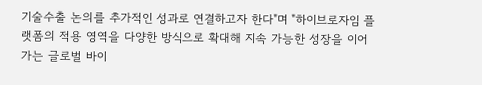기술수출 논의를 추가적인 성과로 연결하고자 한다"며 "하이브로자임 플랫폼의 적용 영역을 다양한 방식으로 확대해 지속 가능한 성장을 이어가는 글로벌 바이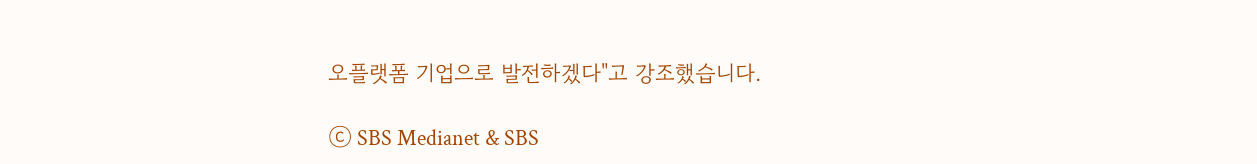오플랫폼 기업으로 발전하겠다"고 강조했습니다.

ⓒ SBS Medianet & SBS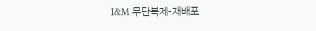I&M 무단복제-재배포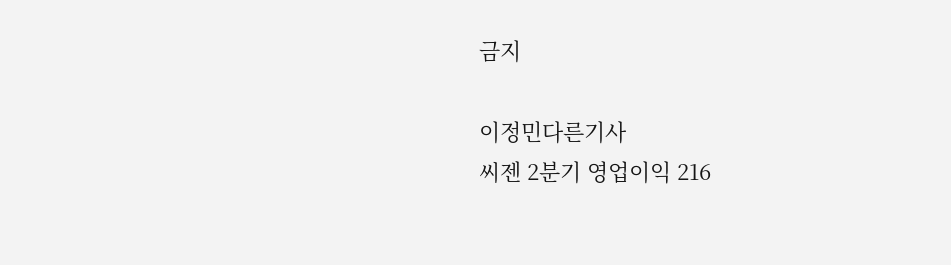금지

이정민다른기사
씨젠 2분기 영업이익 216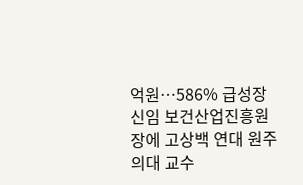억원…586% 급성장
신임 보건산업진흥원장에 고상백 연대 원주의대 교수